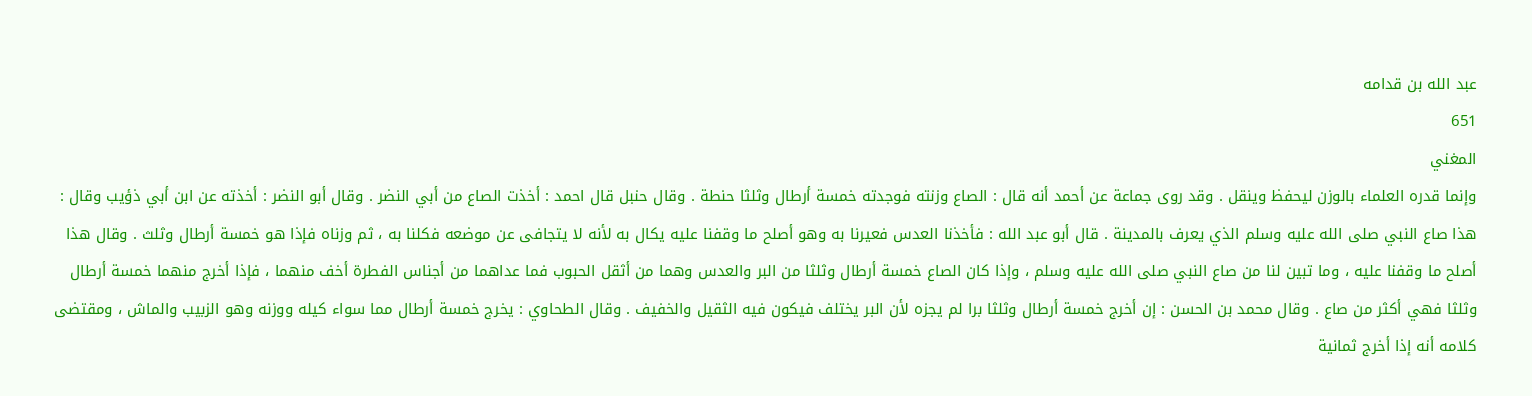عبد الله بن قدامه
651
المغني
وإنما قدره العلماء بالوزن ليحفظ وينقل . وقد روى جماعة عن أحمد أنه قال : الصاع وزنته فوجدته خمسة أرطال وثلثا حنطة . وقال حنبل قال احمد : أخذت الصاع من أبي النضر . وقال أبو النضر : أخذته عن ابن أبي ذؤيب وقال : هذا صاع النبي صلى الله عليه وسلم الذي يعرف بالمدينة . قال أبو عبد الله : فأخذنا العدس فعيرنا به وهو أصلح ما وقفنا عليه يكال به لأنه لا يتجافى عن موضعه فكلنا به ، ثم وزناه فإذا هو خمسة أرطال وثلث . وقال هذا أصلح ما وقفنا عليه ، وما تبين لنا من صاع النبي صلى الله عليه وسلم ، وإذا كان الصاع خمسة أرطال وثلثا من البر والعدس وهما من أثقل الحبوب فما عداهما من أجناس الفطرة أخف منهما ، فإذا أخرج منهما خمسة أرطال وثلثا فهي أكثر من صاع . وقال محمد بن الحسن : إن أخرج خمسة أرطال وثلثا برا لم يجزه لأن البر يختلف فيكون فيه الثقيل والخفيف . وقال الطحاوي : يخرج خمسة أرطال مما سواء كيله ووزنه وهو الزبيب والماش ، ومقتضى كلامه أنه إذا أخرج ثمانية